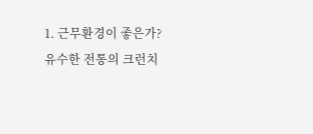1. 근무환경이 좋은가?
유수한 전통의 크런치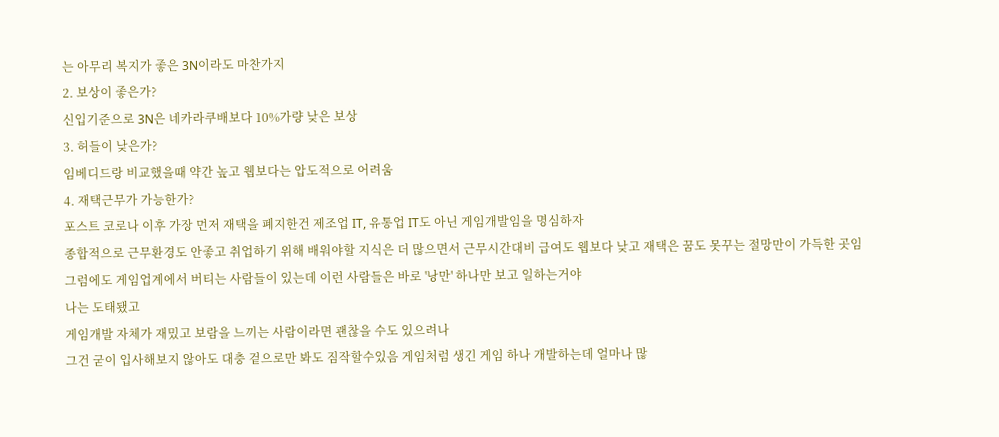는 아무리 복지가 좋은 3N이라도 마찬가지
2. 보상이 좋은가?
신입기준으로 3N은 네카라쿠배보다 10%가량 낮은 보상
3. 허들이 낮은가?
임베디드랑 비교했을때 약간 높고 웹보다는 압도적으로 어려움
4. 재택근무가 가능한가?
포스트 코로나 이후 가장 먼저 재택을 폐지한건 제조업 IT, 유통업 IT도 아닌 게임개발임을 명심하자
종합적으로 근무환경도 안좋고 취업하기 위해 배워야할 지식은 더 많으면서 근무시간대비 급여도 웹보다 낮고 재택은 꿈도 못꾸는 절망만이 가득한 곳임
그럼에도 게임업계에서 버티는 사람들이 있는데 이런 사람들은 바로 '낭만' 하나만 보고 일하는거야
나는 도태됐고
게임개발 자체가 재밌고 보람을 느끼는 사람이라면 괜찮을 수도 있으려나
그건 굳이 입사해보지 않아도 대충 겉으로만 봐도 짐작할수있음 게임처럼 생긴 게임 하나 개발하는데 얼마나 많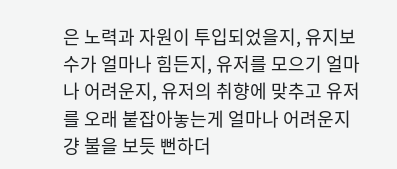은 노력과 자원이 투입되었을지, 유지보수가 얼마나 힘든지, 유저를 모으기 얼마나 어려운지, 유저의 취향에 맞추고 유저를 오래 붙잡아놓는게 얼마나 어려운지 걍 불을 보듯 뻔하더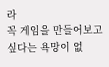라
꼭 게임을 만들어보고 싶다는 욕망이 없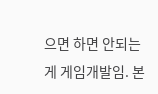으면 하면 안되는게 게임개발임. 본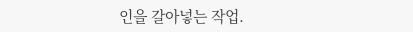인을 갈아넣는 작업.